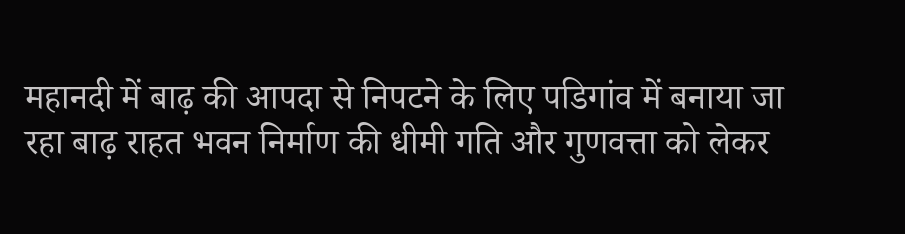महानदी में बाढ़ की आपदा से निपटने के लिए पडिगांव में बनाया जा रहा बाढ़ राहत भवन निर्माण की धीमी गति और गुणवत्ता को लेकर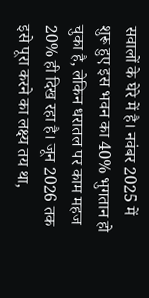सवालों के घेरे में है। नवंबर 2025 में शुरू हुए इस भवन का 40% भुगतान हो चुका है, लेकिन धरातल पर काम महज 20% ही दिख रहा है। जून 2026 तक इसे पूरा करने का लक्ष्य तय था,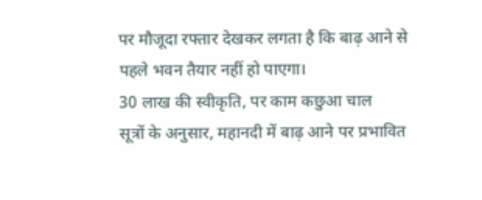पर मौजूदा रफ्तार देखकर लगता है कि बाढ़ आने से पहले भवन तैयार नहीं हो पाएगा।
30 लाख की स्वीकृति, पर काम कछुआ चाल
सूत्रों के अनुसार, महानदी में बाढ़ आने पर प्रभावित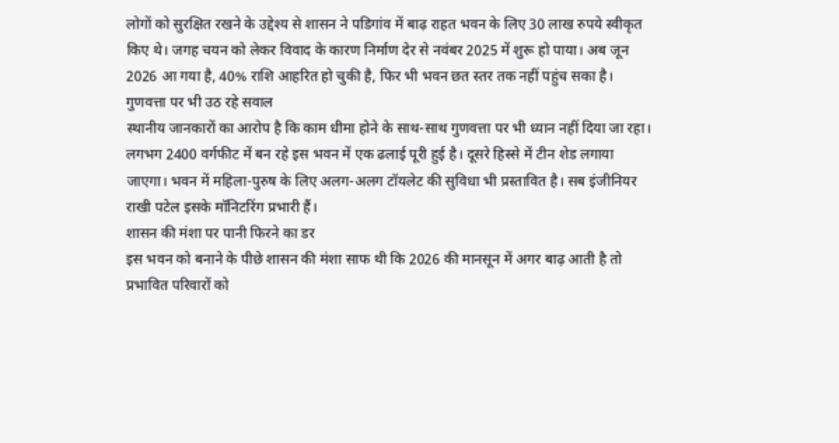लोगों को सुरक्षित रखने के उद्देश्य से शासन ने पडिगांव में बाढ़ राहत भवन के लिए 30 लाख रुपये स्वीकृत किए थे। जगह चयन को लेकर विवाद के कारण निर्माण देर से नवंबर 2025 में शुरू हो पाया। अब जून 2026 आ गया है, 40% राशि आहरित हो चुकी है, फिर भी भवन छत स्तर तक नहीं पहुंच सका है।
गुणवत्ता पर भी उठ रहे सवाल
स्थानीय जानकारों का आरोप है कि काम धीमा होने के साथ-साथ गुणवत्ता पर भी ध्यान नहीं दिया जा रहा। लगभग 2400 वर्गफीट में बन रहे इस भवन में एक ढलाई पूरी हुई है। दूसरे हिस्से में टीन शेड लगाया जाएगा। भवन में महिला-पुरुष के लिए अलग-अलग टॉयलेट की सुविधा भी प्रस्तावित है। सब इंजीनियर राखी पटेल इसके मॉनिटरिंग प्रभारी हैं।
शासन की मंशा पर पानी फिरने का डर
इस भवन को बनाने के पीछे शासन की मंशा साफ थी कि 2026 की मानसून में अगर बाढ़ आती है तो प्रभावित परिवारों को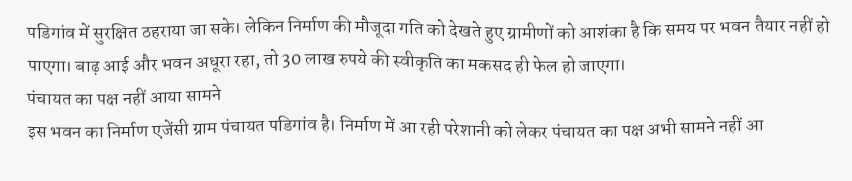पडिगांव में सुरक्षित ठहराया जा सके। लेकिन निर्माण की मौजूदा गति को देखते हुए ग्रामीणों को आशंका है कि समय पर भवन तैयार नहीं हो पाएगा। बाढ़ आई और भवन अधूरा रहा, तो 30 लाख रुपये की स्वीकृति का मकसद ही फेल हो जाएगा।
पंचायत का पक्ष नहीं आया सामने
इस भवन का निर्माण एजेंसी ग्राम पंचायत पडिगांव है। निर्माण में आ रही परेशानी को लेकर पंचायत का पक्ष अभी सामने नहीं आ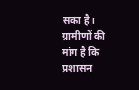सका है। ग्रामीणों की मांग है कि प्रशासन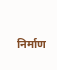निर्माण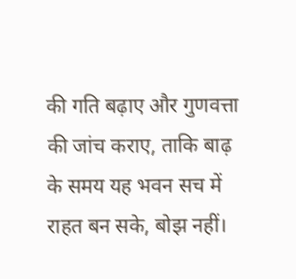की गति बढ़ाए और गुणवत्ता की जांच कराए, ताकि बाढ़ के समय यह भवन सच में राहत बन सके, बोझ नहीं।